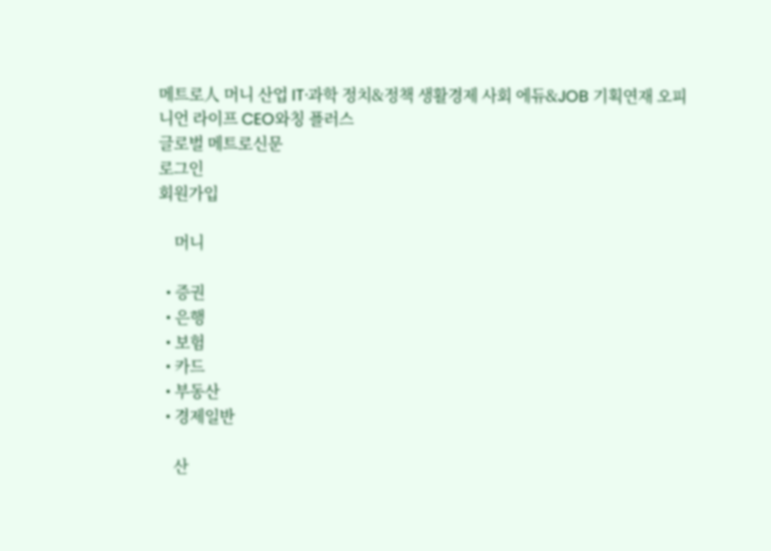메트로人 머니 산업 IT·과학 정치&정책 생활경제 사회 에듀&JOB 기획연재 오피니언 라이프 CEO와칭 플러스
글로벌 메트로신문
로그인
회원가입

    머니

  • 증권
  • 은행
  • 보험
  • 카드
  • 부동산
  • 경제일반

    산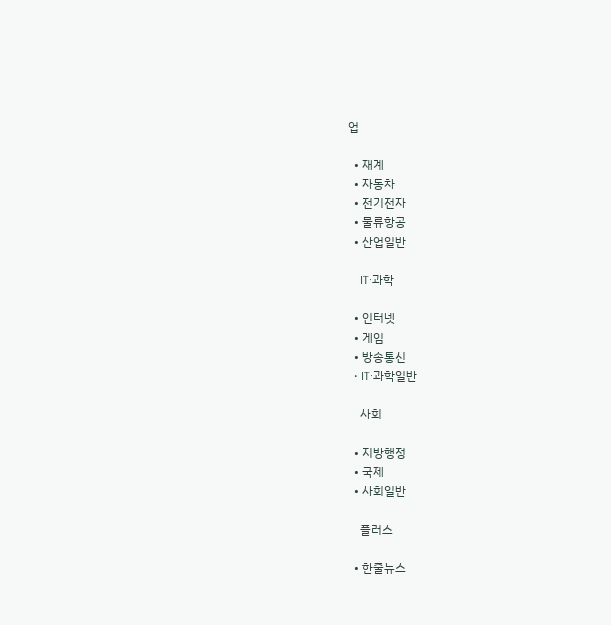업

  • 재계
  • 자동차
  • 전기전자
  • 물류항공
  • 산업일반

    IT·과학

  • 인터넷
  • 게임
  • 방송통신
  • IT·과학일반

    사회

  • 지방행정
  • 국제
  • 사회일반

    플러스

  • 한줄뉴스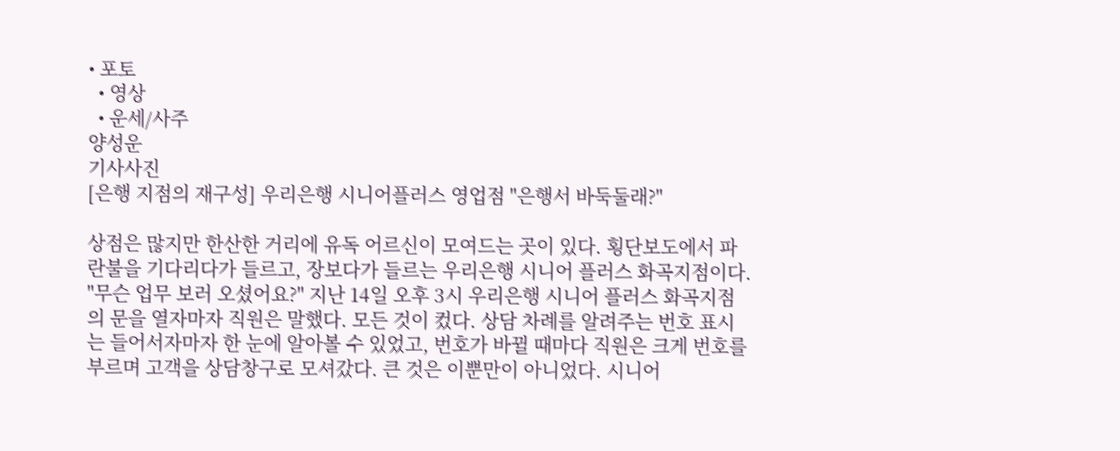• 포토
  • 영상
  • 운세/사주
양성운
기사사진
[은행 지점의 재구성] 우리은행 시니어플러스 영업점 "은행서 바둑둘래?"

상점은 많지만 한산한 거리에 유독 어르신이 모여드는 곳이 있다. 횡단보도에서 파란불을 기다리다가 들르고, 장보다가 들르는 우리은행 시니어 플러스 화곡지점이다. "무슨 업무 보러 오셨어요?" 지난 14일 오후 3시 우리은행 시니어 플러스 화곡지점의 문을 열자마자 직원은 말했다. 모든 것이 컸다. 상담 차례를 알려주는 번호 표시는 들어서자마자 한 눈에 알아볼 수 있었고, 번호가 바뀔 때마다 직원은 크게 번호를 부르며 고객을 상담창구로 모셔갔다. 큰 것은 이뿐만이 아니었다. 시니어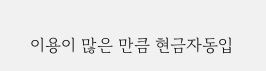이용이 많은 만큼 현금자동입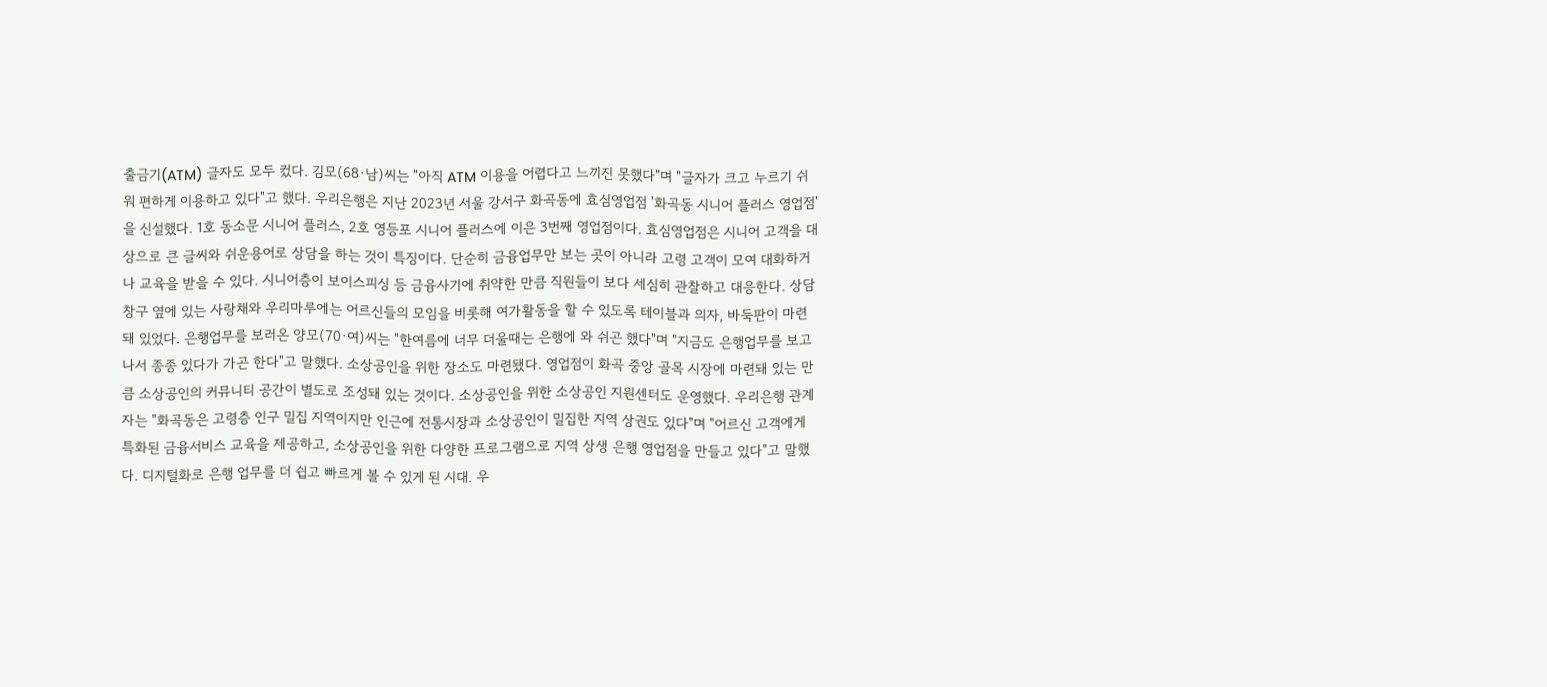출금기(ATM) 글자도 모두 컸다. 김모(68·남)씨는 "아직 ATM 이용을 어렵다고 느끼진 못했다"며 "글자가 크고 누르기 쉬워 편하게 이용하고 있다"고 했다. 우리은행은 지난 2023년 서울 강서구 화곡동에 효심영업점 '화곡동 시니어 플러스 영업점'을 신설했다. 1호 동소문 시니어 플러스, 2호 영등포 시니어 플러스에 이은 3번째 영업점이다. 효심영업점은 시니어 고객을 대상으로 큰 글씨와 쉬운용어로 상담을 하는 것이 특징이다. 단순히 금융업무만 보는 곳이 아니라 고령 고객이 모여 대화하거나 교육을 받을 수 있다. 시니어층이 보이스피싱 등 금융사기에 취약한 만큼 직원들이 보다 세심히 관찰하고 대응한다. 상담창구 옆에 있는 사랑채와 우리마루에는 어르신들의 모임을 비롯해 여가활동을 할 수 있도록 테이블과 의자, 바둑판이 마련돼 있었다. 은행업무를 보러온 양모(70·여)씨는 "한여름에 너무 더울때는 은행에 와 쉬곤 했다"며 "지금도 은행업무를 보고나서 종종 있다가 가곤 한다"고 말했다. 소상공인을 위한 장소도 마련됐다. 영업점이 화곡 중앙 골목 시장에 마련돼 있는 만큼 소상공인의 커뮤니티 공간이 별도로 조성돼 있는 것이다. 소상공인을 위한 소상공인 지원센터도 운영했다. 우리은행 관계자는 "화곡동은 고령층 인구 밀집 지역이지만 인근에 전통시장과 소상공인이 밀집한 지역 상권도 있다"며 "어르신 고객에게 특화된 금융서비스 교육을 제공하고, 소상공인을 위한 다양한 프로그램으로 지역 상생 은행 영업점을 만들고 있다"고 말했다. 디지털화로 은행 업무를 더 쉽고 빠르게 볼 수 있게 된 시대. 우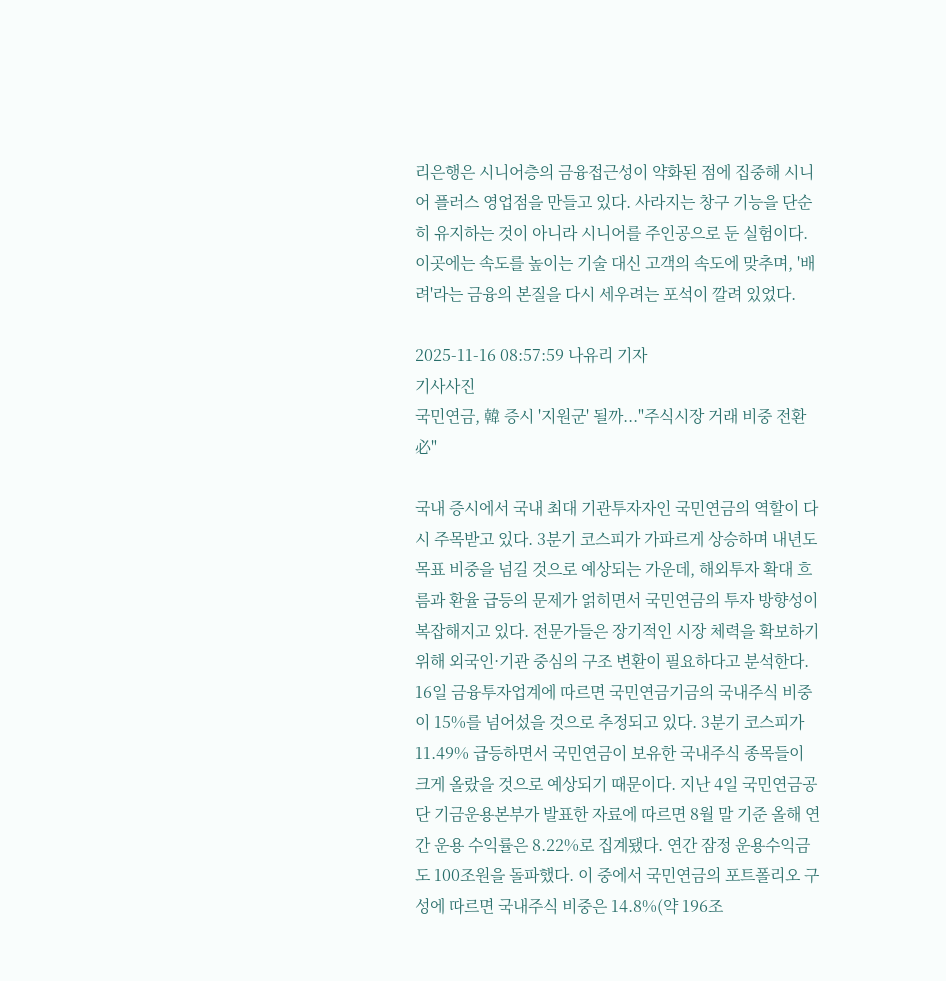리은행은 시니어층의 금융접근성이 약화된 점에 집중해 시니어 플러스 영업점을 만들고 있다. 사라지는 창구 기능을 단순히 유지하는 것이 아니라 시니어를 주인공으로 둔 실험이다. 이곳에는 속도를 높이는 기술 대신 고객의 속도에 맞추며, '배려'라는 금융의 본질을 다시 세우려는 포석이 깔려 있었다.

2025-11-16 08:57:59 나유리 기자
기사사진
국민연금, 韓 증시 '지원군' 될까..."주식시장 거래 비중 전환 必"

국내 증시에서 국내 최대 기관투자자인 국민연금의 역할이 다시 주목받고 있다. 3분기 코스피가 가파르게 상승하며 내년도 목표 비중을 넘길 것으로 예상되는 가운데, 해외투자 확대 흐름과 환율 급등의 문제가 얽히면서 국민연금의 투자 방향성이 복잡해지고 있다. 전문가들은 장기적인 시장 체력을 확보하기 위해 외국인·기관 중심의 구조 변환이 필요하다고 분석한다. 16일 금융투자업계에 따르면 국민연금기금의 국내주식 비중이 15%를 넘어섰을 것으로 추정되고 있다. 3분기 코스피가 11.49% 급등하면서 국민연금이 보유한 국내주식 종목들이 크게 올랐을 것으로 예상되기 때문이다. 지난 4일 국민연금공단 기금운용본부가 발표한 자료에 따르면 8월 말 기준 올해 연간 운용 수익률은 8.22%로 집계됐다. 연간 잠정 운용수익금도 100조원을 돌파했다. 이 중에서 국민연금의 포트폴리오 구성에 따르면 국내주식 비중은 14.8%(약 196조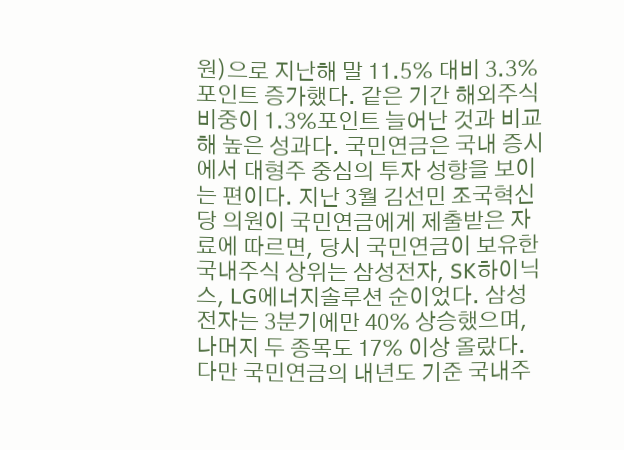원)으로 지난해 말 11.5% 대비 3.3%포인트 증가했다. 같은 기간 해외주식 비중이 1.3%포인트 늘어난 것과 비교해 높은 성과다. 국민연금은 국내 증시에서 대형주 중심의 투자 성향을 보이는 편이다. 지난 3월 김선민 조국혁신당 의원이 국민연금에게 제출받은 자료에 따르면, 당시 국민연금이 보유한 국내주식 상위는 삼성전자, SK하이닉스, LG에너지솔루션 순이었다. 삼성전자는 3분기에만 40% 상승했으며, 나머지 두 종목도 17% 이상 올랐다. 다만 국민연금의 내년도 기준 국내주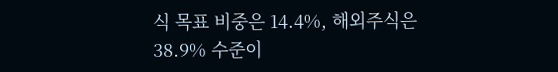식 목표 비중은 14.4%, 해외주식은 38.9% 수준이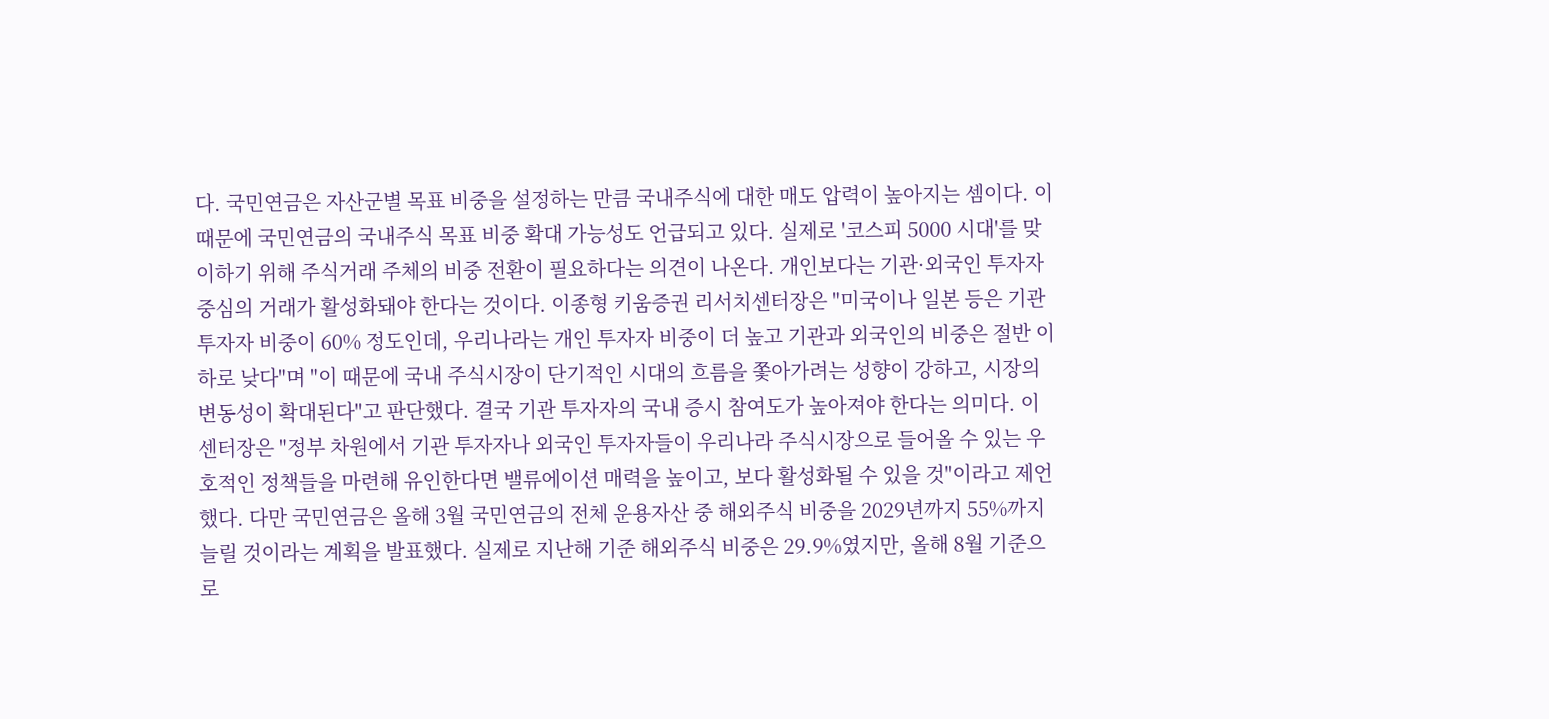다. 국민연금은 자산군별 목표 비중을 설정하는 만큼 국내주식에 대한 매도 압력이 높아지는 셈이다. 이 때문에 국민연금의 국내주식 목표 비중 확대 가능성도 언급되고 있다. 실제로 '코스피 5000 시대'를 맞이하기 위해 주식거래 주체의 비중 전환이 필요하다는 의견이 나온다. 개인보다는 기관·외국인 투자자 중심의 거래가 활성화돼야 한다는 것이다. 이종형 키움증권 리서치센터장은 "미국이나 일본 등은 기관 투자자 비중이 60% 정도인데, 우리나라는 개인 투자자 비중이 더 높고 기관과 외국인의 비중은 절반 이하로 낮다"며 "이 때문에 국내 주식시장이 단기적인 시대의 흐름을 쫓아가려는 성향이 강하고, 시장의 변동성이 확대된다"고 판단했다. 결국 기관 투자자의 국내 증시 참여도가 높아져야 한다는 의미다. 이 센터장은 "정부 차원에서 기관 투자자나 외국인 투자자들이 우리나라 주식시장으로 들어올 수 있는 우호적인 정책들을 마련해 유인한다면 밸류에이션 매력을 높이고, 보다 활성화될 수 있을 것"이라고 제언했다. 다만 국민연금은 올해 3월 국민연금의 전체 운용자산 중 해외주식 비중을 2029년까지 55%까지 늘릴 것이라는 계획을 발표했다. 실제로 지난해 기준 해외주식 비중은 29.9%였지만, 올해 8월 기준으로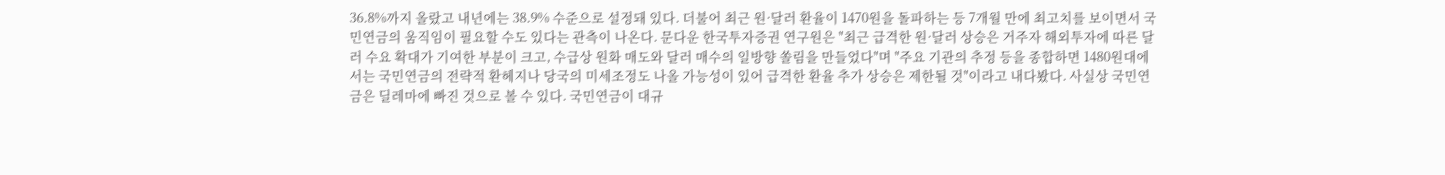36.8%까지 올랐고 내년에는 38.9% 수준으로 설정돼 있다. 더불어 최근 원·달러 환율이 1470원을 돌파하는 등 7개월 만에 최고치를 보이면서 국민연금의 움직임이 필요할 수도 있다는 관측이 나온다. 문다운 한국투자증권 연구원은 "최근 급격한 원·달러 상승은 거주자 해외투자에 따른 달러 수요 확대가 기여한 부분이 크고, 수급상 원화 매도와 달러 매수의 일방향 쏠림을 만들었다"며 "주요 기관의 추정 등을 종합하면 1480원대에서는 국민연금의 전략적 환헤지나 당국의 미세조정도 나올 가능성이 있어 급격한 환율 추가 상승은 제한될 것"이라고 내다봤다. 사실상 국민연금은 딜레마에 빠진 것으로 볼 수 있다. 국민연금이 대규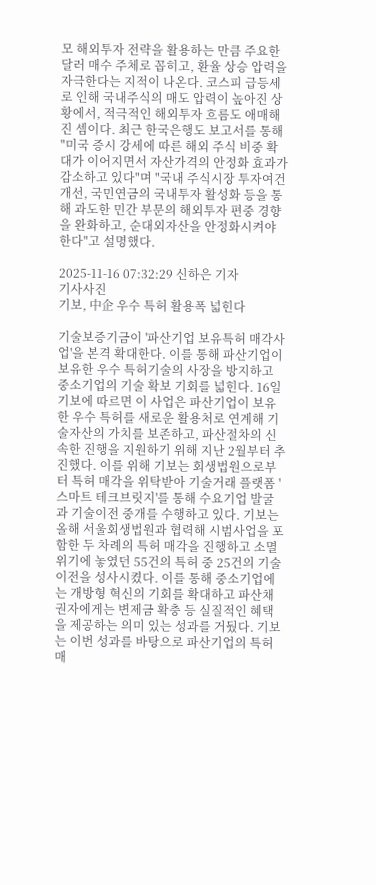모 해외투자 전략을 활용하는 만큼 주요한 달러 매수 주체로 꼽히고, 환율 상승 압력을 자극한다는 지적이 나온다. 코스피 급등세로 인해 국내주식의 매도 압력이 높아진 상황에서, 적극적인 해외투자 흐름도 애매해진 셈이다. 최근 한국은행도 보고서를 통해 "미국 증시 강세에 따른 해외 주식 비중 확대가 이어지면서 자산가격의 안정화 효과가 감소하고 있다"며 "국내 주식시장 투자여건 개선, 국민연금의 국내투자 활성화 등을 통해 과도한 민간 부문의 해외투자 편중 경향을 완화하고, 순대외자산을 안정화시켜야 한다"고 설명했다.

2025-11-16 07:32:29 신하은 기자
기사사진
기보, 中企 우수 특허 활용폭 넓힌다

기술보증기금이 '파산기업 보유특허 매각사업'을 본격 확대한다. 이를 통해 파산기업이 보유한 우수 특허기술의 사장을 방지하고 중소기업의 기술 확보 기회를 넓힌다. 16일 기보에 따르면 이 사업은 파산기업이 보유한 우수 특허를 새로운 활용처로 연계해 기술자산의 가치를 보존하고, 파산절차의 신속한 진행을 지원하기 위해 지난 2월부터 추진했다. 이를 위해 기보는 회생법원으로부터 특허 매각을 위탁받아 기술거래 플랫폼 '스마트 테크브릿지'를 통해 수요기업 발굴과 기술이전 중개를 수행하고 있다. 기보는 올해 서울회생법원과 협력해 시범사업을 포함한 두 차례의 특허 매각을 진행하고 소멸 위기에 놓였던 55건의 특허 중 25건의 기술이전을 성사시켰다. 이를 통해 중소기업에는 개방형 혁신의 기회를 확대하고 파산채권자에게는 변제금 확충 등 실질적인 혜택을 제공하는 의미 있는 성과를 거뒀다. 기보는 이번 성과를 바탕으로 파산기업의 특허 매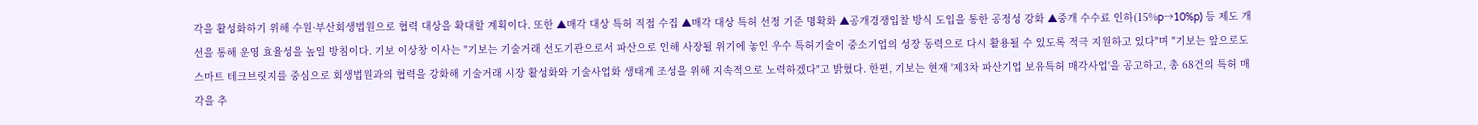각을 활성화하기 위해 수원·부산회생법원으로 협력 대상을 확대할 계획이다. 또한 ▲매각 대상 특허 직접 수집 ▲매각 대상 특허 선정 기준 명확화 ▲공개경쟁입찰 방식 도입을 통한 공정성 강화 ▲중개 수수료 인하(15%p→10%p) 등 제도 개선을 통해 운영 효율성을 높일 방침이다. 기보 이상창 이사는 "기보는 기술거래 선도기관으로서 파산으로 인해 사장될 위기에 놓인 우수 특허기술이 중소기업의 성장 동력으로 다시 활용될 수 있도록 적극 지원하고 있다"며 "기보는 앞으로도 스마트 테크브릿지를 중심으로 회생법원과의 협력을 강화해 기술거래 시장 활성화와 기술사업화 생태계 조성을 위해 지속적으로 노력하겠다"고 밝혔다. 한편, 기보는 현재 '제3차 파산기업 보유특허 매각사업'을 공고하고, 총 68건의 특허 매각을 추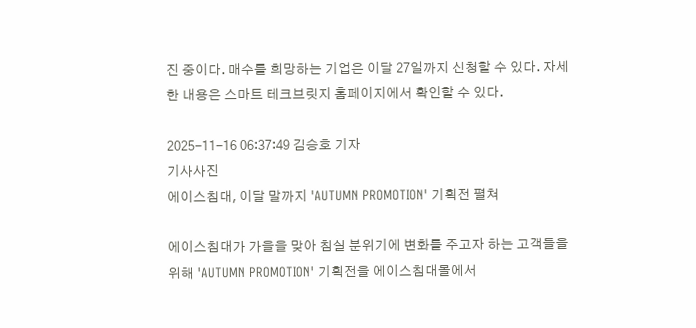진 중이다. 매수를 희망하는 기업은 이달 27일까지 신청할 수 있다. 자세한 내용은 스마트 테크브릿지 홈페이지에서 확인할 수 있다.

2025-11-16 06:37:49 김승호 기자
기사사진
에이스침대, 이달 말까지 'AUTUMN PROMOTION' 기획전 펼쳐

에이스침대가 가을을 맞아 침실 분위기에 변화를 주고자 하는 고객들을 위해 'AUTUMN PROMOTION' 기획전을 에이스침대몰에서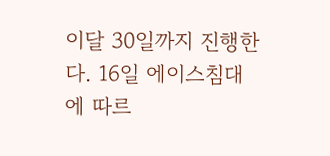이달 30일까지 진행한다. 16일 에이스침대에 따르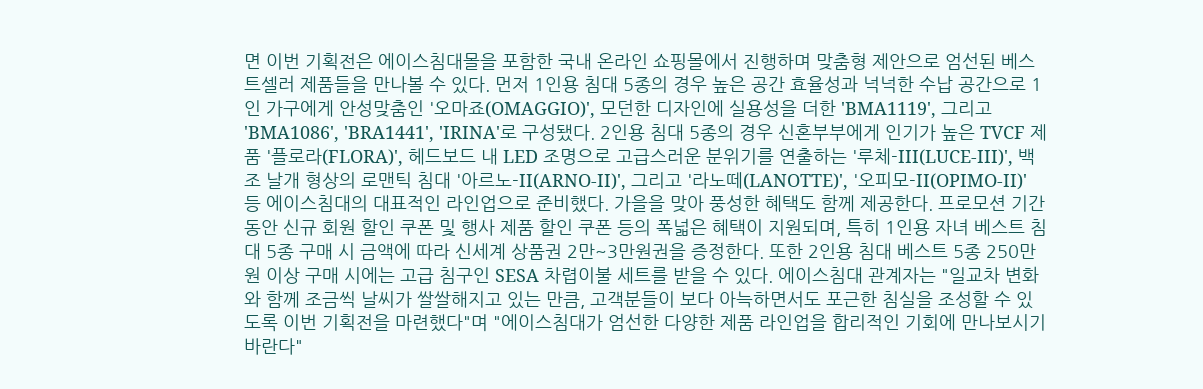면 이번 기획전은 에이스침대몰을 포함한 국내 온라인 쇼핑몰에서 진행하며 맞춤형 제안으로 엄선된 베스트셀러 제품들을 만나볼 수 있다. 먼저 1인용 침대 5종의 경우 높은 공간 효율성과 넉넉한 수납 공간으로 1인 가구에게 안성맞춤인 '오마죠(OMAGGIO)', 모던한 디자인에 실용성을 더한 'BMA1119', 그리고 'BMA1086', 'BRA1441', 'IRINA'로 구성됐다. 2인용 침대 5종의 경우 신혼부부에게 인기가 높은 TVCF 제품 '플로라(FLORA)', 헤드보드 내 LED 조명으로 고급스러운 분위기를 연출하는 '루체-III(LUCE-III)', 백조 날개 형상의 로맨틱 침대 '아르노-II(ARNO-II)', 그리고 '라노떼(LANOTTE)', '오피모-II(OPIMO-II)' 등 에이스침대의 대표적인 라인업으로 준비했다. 가을을 맞아 풍성한 혜택도 함께 제공한다. 프로모션 기간 동안 신규 회원 할인 쿠폰 및 행사 제품 할인 쿠폰 등의 폭넓은 혜택이 지원되며, 특히 1인용 자녀 베스트 침대 5종 구매 시 금액에 따라 신세계 상품권 2만~3만원권을 증정한다. 또한 2인용 침대 베스트 5종 250만원 이상 구매 시에는 고급 침구인 SESA 차렵이불 세트를 받을 수 있다. 에이스침대 관계자는 "일교차 변화와 함께 조금씩 날씨가 쌀쌀해지고 있는 만큼, 고객분들이 보다 아늑하면서도 포근한 침실을 조성할 수 있도록 이번 기획전을 마련했다"며 "에이스침대가 엄선한 다양한 제품 라인업을 합리적인 기회에 만나보시기 바란다"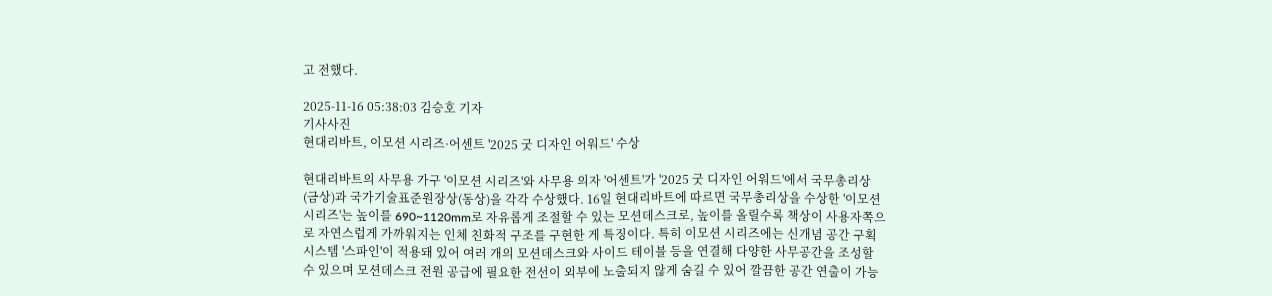고 전했다.

2025-11-16 05:38:03 김승호 기자
기사사진
현대리바트, 이모션 시리즈·어센트 '2025 굿 디자인 어워드' 수상

현대리바트의 사무용 가구 '이모션 시리즈'와 사무용 의자 '어센트'가 '2025 굿 디자인 어워드'에서 국무총리상(금상)과 국가기술표준원장상(동상)을 각각 수상했다. 16일 현대리바트에 따르면 국무총리상을 수상한 '이모션 시리즈'는 높이를 690~1120mm로 자유롭게 조절할 수 있는 모션데스크로, 높이를 올릴수록 책상이 사용자쪽으로 자연스럽게 가까워지는 인체 친화적 구조를 구현한 게 특징이다. 특히 이모션 시리즈에는 신개념 공간 구획 시스템 '스파인'이 적용돼 있어 여러 개의 모션데스크와 사이드 테이블 등을 연결해 다양한 사무공간을 조성할 수 있으며 모션데스크 전원 공급에 필요한 전선이 외부에 노출되지 않게 숨길 수 있어 깔끔한 공간 연출이 가능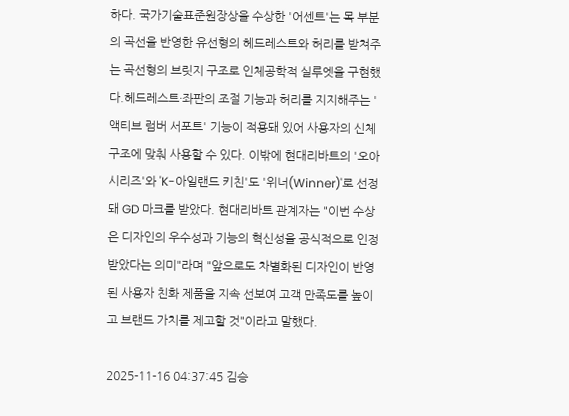하다. 국가기술표준원장상을 수상한 '어센트'는 목 부분의 곡선을 반영한 유선형의 헤드레스트와 허리를 받쳐주는 곡선형의 브릿지 구조로 인체공학적 실루엣을 구현했다.헤드레스트·좌판의 조절 기능과 허리를 지지해주는 '액티브 럼버 서포트' 기능이 적용돼 있어 사용자의 신체 구조에 맞춰 사용할 수 있다. 이밖에 현대리바트의 '오아 시리즈'와 'K-아일랜드 키친'도 '위너(Winner)'로 선정돼 GD 마크를 받았다. 현대리바트 관계자는 "이번 수상은 디자인의 우수성과 기능의 혁신성을 공식적으로 인정받았다는 의미"라며 "앞으로도 차별화된 디자인이 반영된 사용자 친화 제품을 지속 선보여 고객 만족도를 높이고 브랜드 가치를 제고할 것"이라고 말했다.

2025-11-16 04:37:45 김승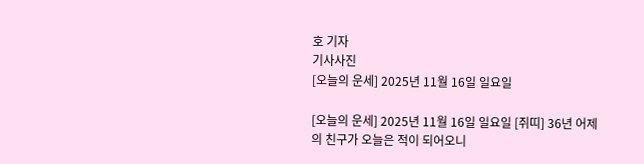호 기자
기사사진
[오늘의 운세] 2025년 11월 16일 일요일

[오늘의 운세] 2025년 11월 16일 일요일 [쥐띠] 36년 어제의 친구가 오늘은 적이 되어오니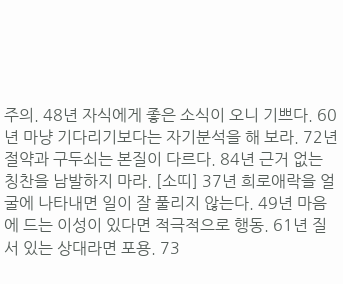주의. 48년 자식에게 좋은 소식이 오니 기쁘다. 60년 마냥 기다리기보다는 자기분석을 해 보라. 72년 절약과 구두쇠는 본질이 다르다. 84년 근거 없는 칭찬을 남발하지 마라. [소띠] 37년 희로애락을 얼굴에 나타내면 일이 잘 풀리지 않는다. 49년 마음에 드는 이성이 있다면 적극적으로 행동. 61년 질서 있는 상대라면 포용. 73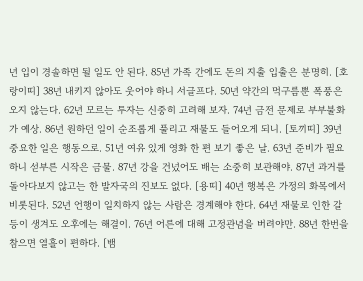년 입이 경솔하면 될 일도 안 된다. 85년 가족 간에도 돈의 지출 입출은 분명히. [호랑이띠] 38년 내키지 않아도 웃어야 하니 서글프다. 50년 약간의 먹구름뿐 폭풍은 오지 않는다. 62년 모르는 투자는 신중히 고려해 보자. 74년 금전 문제로 부부불화가 예상. 86년 원하던 일이 순조롭게 풀리고 재물도 들어오게 되니. [토끼띠] 39년 중요한 일은 행동으로. 51년 여유 있게 영화 한 편 보기 좋은 날. 63년 준비가 필요하니 섣부른 시작은 금물. 87년 강을 건넜어도 배는 소중히 보관해야. 87년 과거를 돌아다보지 않고는 한 발자국의 진보도 없다. [용띠] 40년 행복은 가정의 화목에서 비롯된다. 52년 언행이 일치하지 않는 사람은 경계해야 한다. 64년 재물로 인한 갈등이 생겨도 오후에는 해결이. 76년 어른에 대해 고정관념을 버려야만. 88년 한번을 참으면 열흘이 편하다. [뱀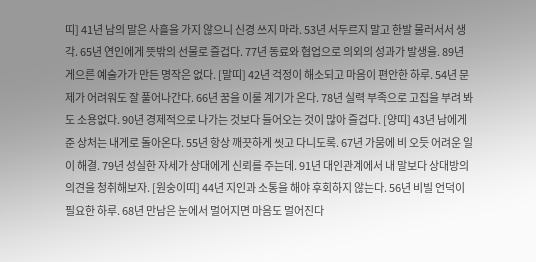띠] 41년 남의 말은 사흘을 가지 않으니 신경 쓰지 마라. 53년 서두르지 말고 한발 물러서서 생각. 65년 연인에게 뜻밖의 선물로 즐겁다. 77년 동료와 협업으로 의외의 성과가 발생을. 89년 게으른 예술가가 만든 명작은 없다. [말띠] 42년 걱정이 해소되고 마음이 편안한 하루. 54년 문제가 어려워도 잘 풀어나간다. 66년 꿈을 이룰 계기가 온다. 78년 실력 부족으로 고집을 부려 봐도 소용없다. 90년 경제적으로 나가는 것보다 들어오는 것이 많아 즐겁다. [양띠] 43년 남에게 준 상처는 내게로 돌아온다. 55년 항상 깨끗하게 씻고 다니도록. 67년 가뭄에 비 오듯 어려운 일이 해결. 79년 성실한 자세가 상대에게 신뢰를 주는데. 91년 대인관계에서 내 말보다 상대방의 의견을 청취해보자. [원숭이띠] 44년 지인과 소통을 해야 후회하지 않는다. 56년 비빌 언덕이 필요한 하루. 68년 만남은 눈에서 멀어지면 마음도 멀어진다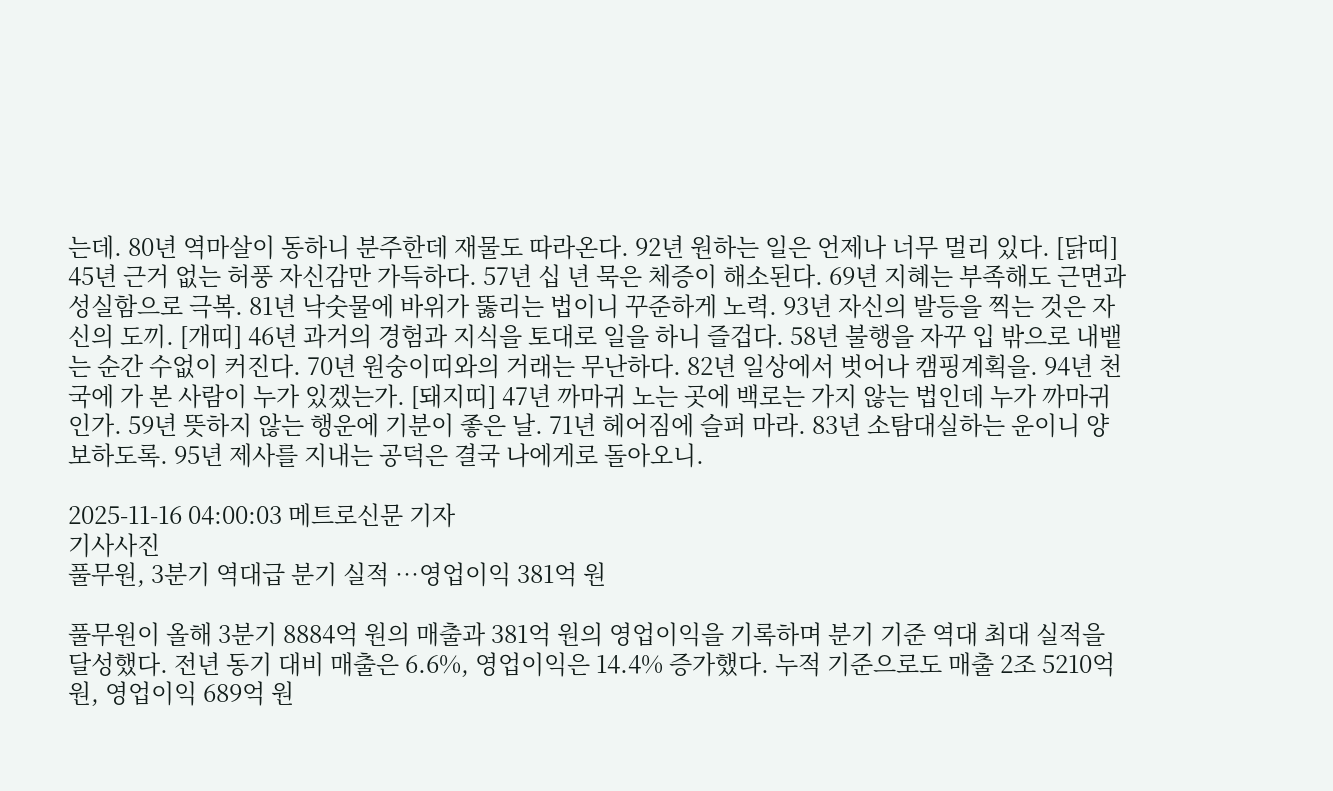는데. 80년 역마살이 동하니 분주한데 재물도 따라온다. 92년 원하는 일은 언제나 너무 멀리 있다. [닭띠] 45년 근거 없는 허풍 자신감만 가득하다. 57년 십 년 묵은 체증이 해소된다. 69년 지혜는 부족해도 근면과 성실함으로 극복. 81년 낙숫물에 바위가 뚫리는 법이니 꾸준하게 노력. 93년 자신의 발등을 찍는 것은 자신의 도끼. [개띠] 46년 과거의 경험과 지식을 토대로 일을 하니 즐겁다. 58년 불행을 자꾸 입 밖으로 내뱉는 순간 수없이 커진다. 70년 원숭이띠와의 거래는 무난하다. 82년 일상에서 벗어나 캠핑계획을. 94년 천국에 가 본 사람이 누가 있겠는가. [돼지띠] 47년 까마귀 노는 곳에 백로는 가지 않는 법인데 누가 까마귀인가. 59년 뜻하지 않는 행운에 기분이 좋은 날. 71년 헤어짐에 슬퍼 마라. 83년 소탐대실하는 운이니 양보하도록. 95년 제사를 지내는 공덕은 결국 나에게로 돌아오니.

2025-11-16 04:00:03 메트로신문 기자
기사사진
풀무원, 3분기 역대급 분기 실적 …영업이익 381억 원

풀무원이 올해 3분기 8884억 원의 매출과 381억 원의 영업이익을 기록하며 분기 기준 역대 최대 실적을 달성했다. 전년 동기 대비 매출은 6.6%, 영업이익은 14.4% 증가했다. 누적 기준으로도 매출 2조 5210억 원, 영업이익 689억 원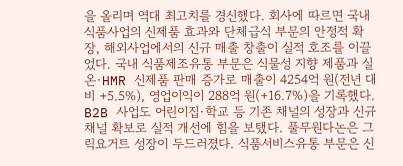을 올리며 역대 최고치를 경신했다. 회사에 따르면 국내 식품사업의 신제품 효과와 단체급식 부문의 안정적 확장, 해외사업에서의 신규 매출 창출이 실적 호조를 이끌었다. 국내 식품제조유통 부문은 식물성 지향 제품과 실온·HMR 신제품 판매 증가로 매출이 4254억 원(전년 대비 +5.5%), 영업이익이 288억 원(+16.7%)을 기록했다. B2B 사업도 어린이집·학교 등 기존 채널의 성장과 신규 채널 확보로 실적 개선에 힘을 보탰다. 풀무원다논은 그릭요거트 성장이 두드러졌다. 식품서비스유통 부문은 신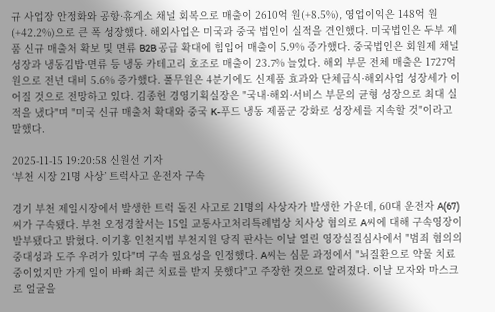규 사업장 안정화와 공항·휴게소 채널 회복으로 매출이 2610억 원(+8.5%), 영업이익은 148억 원(+42.2%)으로 큰 폭 성장했다. 해외사업은 미국과 중국 법인이 실적을 견인했다. 미국법인은 두부 제품 신규 매출처 확보 및 면류 B2B 공급 확대에 힘입어 매출이 5.9% 증가했다. 중국법인은 회원제 채널 성장과 냉동김밥·면류 등 냉동 카테고리 호조로 매출이 23.7% 늘었다. 해외 부문 전체 매출은 1727억 원으로 전년 대비 5.6% 증가했다. 풀무원은 4분기에도 신제품 효과와 단체급식·해외사업 성장세가 이어질 것으로 전망하고 있다. 김종헌 경영기획실장은 "국내·해외·서비스 부문의 균형 성장으로 최대 실적을 냈다"며 "미국 신규 매출처 확대와 중국 K-푸드 냉동 제품군 강화로 성장세를 지속할 것"이라고 말했다.

2025-11-15 19:20:58 신원선 기자
‘부천 시장 21명 사상’ 트럭사고 운전자 구속

경기 부천 제일시장에서 발생한 트럭 돌진 사고로 21명의 사상자가 발생한 가운데, 60대 운전자 A(67)씨가 구속됐다. 부천 오정경찰서는 15일 교통사고처리특례법상 치사상 혐의로 A씨에 대해 구속영장이 발부됐다고 밝혔다. 이기홍 인천지법 부천지원 당직 판사는 이날 열린 영장실질심사에서 "범죄 혐의의 중대성과 도주 우려가 있다"며 구속 필요성을 인정했다. A씨는 심문 과정에서 "뇌질환으로 약물 치료 중이었지만 가게 일이 바빠 최근 치료를 받지 못했다"고 주장한 것으로 알려졌다. 이날 모자와 마스크로 얼굴을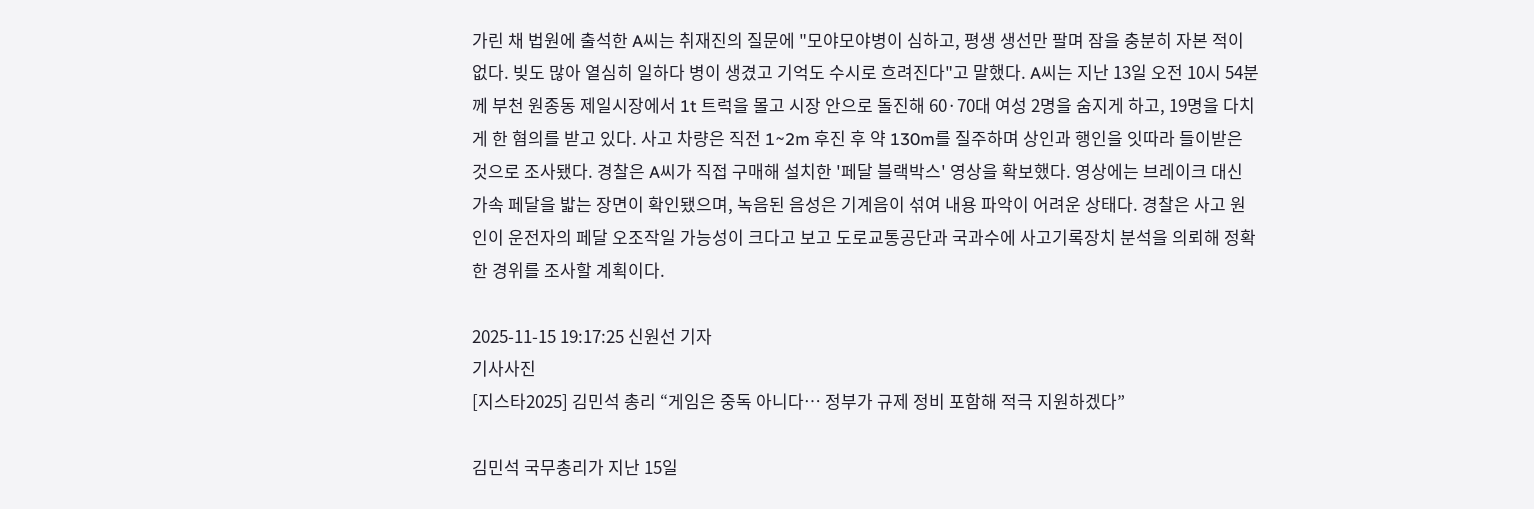가린 채 법원에 출석한 A씨는 취재진의 질문에 "모야모야병이 심하고, 평생 생선만 팔며 잠을 충분히 자본 적이 없다. 빚도 많아 열심히 일하다 병이 생겼고 기억도 수시로 흐려진다"고 말했다. A씨는 지난 13일 오전 10시 54분께 부천 원종동 제일시장에서 1t 트럭을 몰고 시장 안으로 돌진해 60·70대 여성 2명을 숨지게 하고, 19명을 다치게 한 혐의를 받고 있다. 사고 차량은 직전 1~2m 후진 후 약 130m를 질주하며 상인과 행인을 잇따라 들이받은 것으로 조사됐다. 경찰은 A씨가 직접 구매해 설치한 '페달 블랙박스' 영상을 확보했다. 영상에는 브레이크 대신 가속 페달을 밟는 장면이 확인됐으며, 녹음된 음성은 기계음이 섞여 내용 파악이 어려운 상태다. 경찰은 사고 원인이 운전자의 페달 오조작일 가능성이 크다고 보고 도로교통공단과 국과수에 사고기록장치 분석을 의뢰해 정확한 경위를 조사할 계획이다.

2025-11-15 19:17:25 신원선 기자
기사사진
[지스타2025] 김민석 총리 “게임은 중독 아니다… 정부가 규제 정비 포함해 적극 지원하겠다”

김민석 국무총리가 지난 15일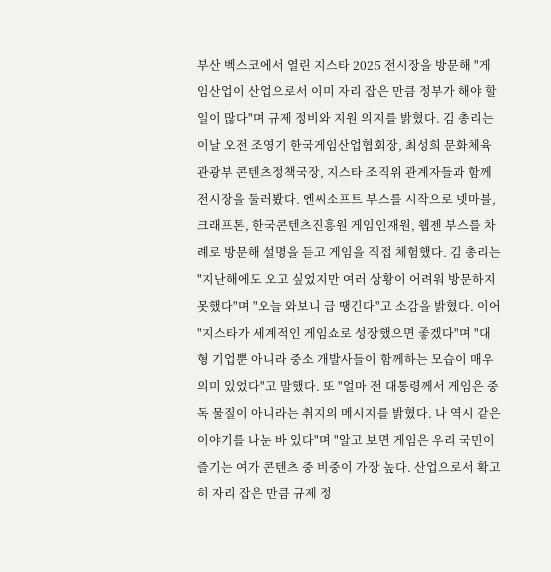부산 벡스코에서 열린 지스타 2025 전시장을 방문해 "게임산업이 산업으로서 이미 자리 잡은 만큼 정부가 해야 할 일이 많다"며 규제 정비와 지원 의지를 밝혔다. 김 총리는 이날 오전 조영기 한국게임산업협회장, 최성희 문화체육관광부 콘텐츠정책국장, 지스타 조직위 관계자들과 함께 전시장을 둘러봤다. 엔씨소프트 부스를 시작으로 넷마블, 크래프톤, 한국콘텐츠진흥원 게임인재원, 웹젠 부스를 차례로 방문해 설명을 듣고 게임을 직접 체험했다. 김 총리는 "지난해에도 오고 싶었지만 여러 상황이 어려워 방문하지 못했다"며 "오늘 와보니 급 땡긴다"고 소감을 밝혔다. 이어 "지스타가 세계적인 게임쇼로 성장했으면 좋겠다"며 "대형 기업뿐 아니라 중소 개발사들이 함께하는 모습이 매우 의미 있었다"고 말했다. 또 "얼마 전 대통령께서 게임은 중독 물질이 아니라는 취지의 메시지를 밝혔다. 나 역시 같은 이야기를 나눈 바 있다"며 "알고 보면 게임은 우리 국민이 즐기는 여가 콘텐츠 중 비중이 가장 높다. 산업으로서 확고히 자리 잡은 만큼 규제 정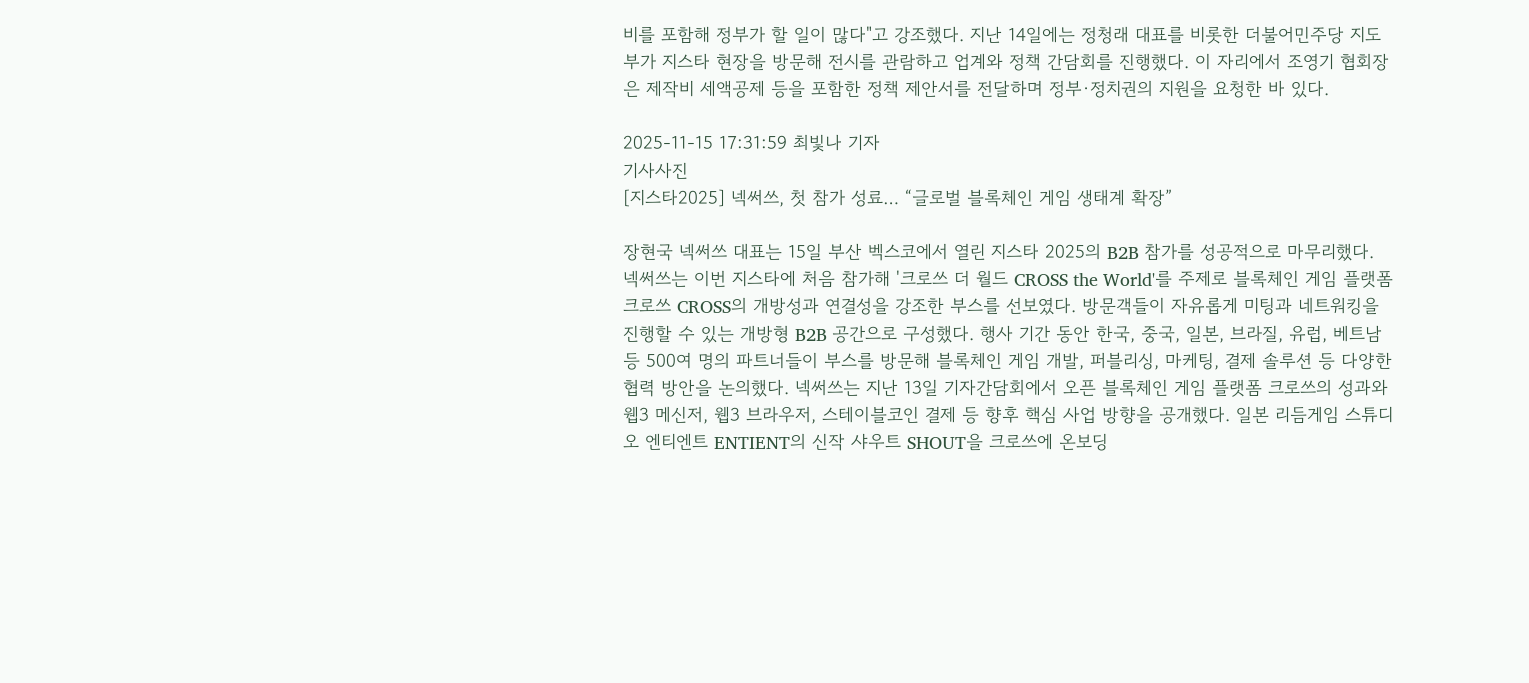비를 포함해 정부가 할 일이 많다"고 강조했다. 지난 14일에는 정청래 대표를 비롯한 더불어민주당 지도부가 지스타 현장을 방문해 전시를 관람하고 업계와 정책 간담회를 진행했다. 이 자리에서 조영기 협회장은 제작비 세액공제 등을 포함한 정책 제안서를 전달하며 정부·정치권의 지원을 요청한 바 있다.

2025-11-15 17:31:59 최빛나 기자
기사사진
[지스타2025] 넥써쓰, 첫 참가 성료… “글로벌 블록체인 게임 생태계 확장”

장현국 넥써쓰 대표는 15일 부산 벡스코에서 열린 지스타 2025의 B2B 참가를 성공적으로 마무리했다. 넥써쓰는 이번 지스타에 처음 참가해 '크로쓰 더 월드 CROSS the World'를 주제로 블록체인 게임 플랫폼 크로쓰 CROSS의 개방성과 연결성을 강조한 부스를 선보였다. 방문객들이 자유롭게 미팅과 네트워킹을 진행할 수 있는 개방형 B2B 공간으로 구성했다. 행사 기간 동안 한국, 중국, 일본, 브라질, 유럽, 베트남 등 500여 명의 파트너들이 부스를 방문해 블록체인 게임 개발, 퍼블리싱, 마케팅, 결제 솔루션 등 다양한 협력 방안을 논의했다. 넥써쓰는 지난 13일 기자간담회에서 오픈 블록체인 게임 플랫폼 크로쓰의 성과와 웹3 메신저, 웹3 브라우저, 스테이블코인 결제 등 향후 핵심 사업 방향을 공개했다. 일본 리듬게임 스튜디오 엔티엔트 ENTIENT의 신작 샤우트 SHOUT을 크로쓰에 온보딩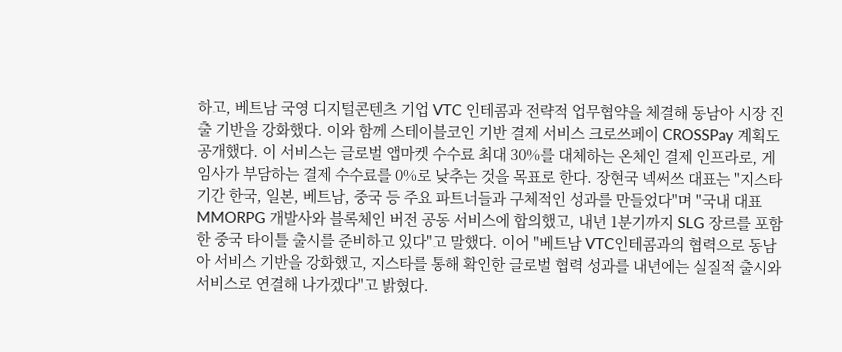하고, 베트남 국영 디지털콘텐츠 기업 VTC 인테콤과 전략적 업무협약을 체결해 동남아 시장 진출 기반을 강화했다. 이와 함께 스테이블코인 기반 결제 서비스 크로쓰페이 CROSSPay 계획도 공개했다. 이 서비스는 글로벌 앱마켓 수수료 최대 30%를 대체하는 온체인 결제 인프라로, 게임사가 부담하는 결제 수수료를 0%로 낮추는 것을 목표로 한다. 장현국 넥써쓰 대표는 "지스타 기간 한국, 일본, 베트남, 중국 등 주요 파트너들과 구체적인 성과를 만들었다"며 "국내 대표 MMORPG 개발사와 블록체인 버전 공동 서비스에 합의했고, 내년 1분기까지 SLG 장르를 포함한 중국 타이틀 출시를 준비하고 있다"고 말했다. 이어 "베트남 VTC인테콤과의 협력으로 동남아 서비스 기반을 강화했고, 지스타를 통해 확인한 글로벌 협력 성과를 내년에는 실질적 출시와 서비스로 연결해 나가겠다"고 밝혔다.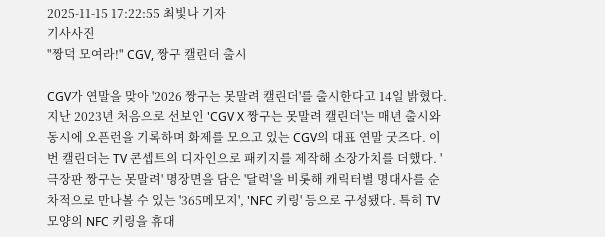2025-11-15 17:22:55 최빛나 기자
기사사진
"짱덕 모여라!" CGV, 짱구 캘린더 출시

CGV가 연말을 맞아 '2026 짱구는 못말려 캘린더'를 출시한다고 14일 밝혔다. 지난 2023년 처음으로 선보인 'CGV X 짱구는 못말려 캘린더'는 매년 출시와 동시에 오픈런을 기록하며 화제를 모으고 있는 CGV의 대표 연말 굿즈다. 이번 캘린더는 TV 콘셉트의 디자인으로 패키지를 제작해 소장가치를 더했다. '극장판 짱구는 못말려' 명장면을 담은 '달력'을 비롯해 캐릭터별 명대사를 순차적으로 만나볼 수 있는 '365메모지', 'NFC 키링' 등으로 구성됐다. 특히 TV 모양의 NFC 키링을 휴대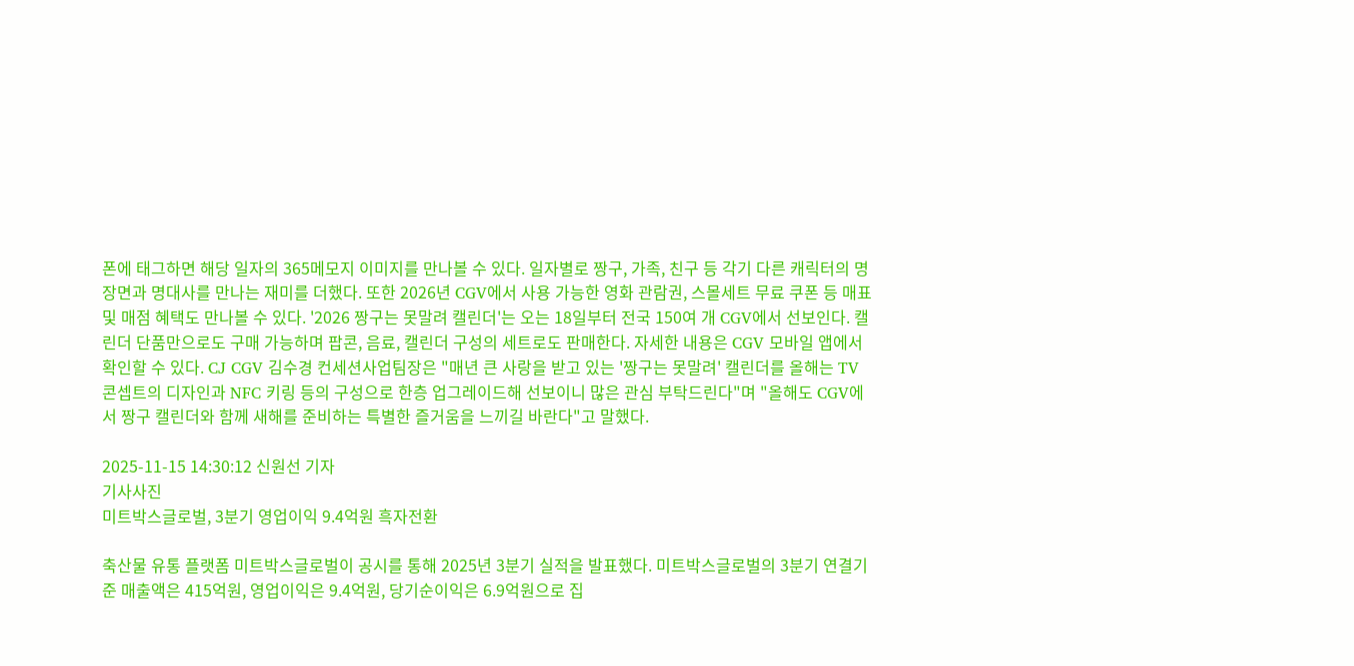폰에 태그하면 해당 일자의 365메모지 이미지를 만나볼 수 있다. 일자별로 짱구, 가족, 친구 등 각기 다른 캐릭터의 명장면과 명대사를 만나는 재미를 더했다. 또한 2026년 CGV에서 사용 가능한 영화 관람권, 스몰세트 무료 쿠폰 등 매표 및 매점 혜택도 만나볼 수 있다. '2026 짱구는 못말려 캘린더'는 오는 18일부터 전국 150여 개 CGV에서 선보인다. 캘린더 단품만으로도 구매 가능하며 팝콘, 음료, 캘린더 구성의 세트로도 판매한다. 자세한 내용은 CGV 모바일 앱에서 확인할 수 있다. CJ CGV 김수경 컨세션사업팀장은 "매년 큰 사랑을 받고 있는 '짱구는 못말려' 캘린더를 올해는 TV 콘셉트의 디자인과 NFC 키링 등의 구성으로 한층 업그레이드해 선보이니 많은 관심 부탁드린다"며 "올해도 CGV에서 짱구 캘린더와 함께 새해를 준비하는 특별한 즐거움을 느끼길 바란다"고 말했다.

2025-11-15 14:30:12 신원선 기자
기사사진
미트박스글로벌, 3분기 영업이익 9.4억원 흑자전환

축산물 유통 플랫폼 미트박스글로벌이 공시를 통해 2025년 3분기 실적을 발표했다. 미트박스글로벌의 3분기 연결기준 매출액은 415억원, 영업이익은 9.4억원, 당기순이익은 6.9억원으로 집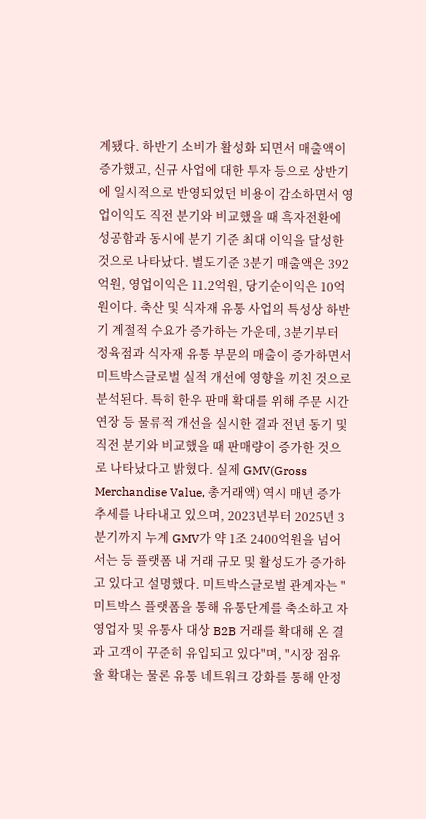계됐다. 하반기 소비가 활성화 되면서 매출액이 증가했고, 신규 사업에 대한 투자 등으로 상반기에 일시적으로 반영되었던 비용이 감소하면서 영업이익도 직전 분기와 비교했을 때 흑자전환에 성공함과 동시에 분기 기준 최대 이익을 달성한 것으로 나타났다. 별도기준 3분기 매출액은 392억원, 영업이익은 11.2억원, 당기순이익은 10억원이다. 축산 및 식자재 유통 사업의 특성상 하반기 계절적 수요가 증가하는 가운데, 3분기부터 정육점과 식자재 유통 부문의 매출이 증가하면서 미트박스글로벌 실적 개선에 영향을 끼친 것으로 분석된다. 특히 한우 판매 확대를 위해 주문 시간 연장 등 물류적 개선을 실시한 결과 전년 동기 및 직전 분기와 비교했을 때 판매량이 증가한 것으로 나타났다고 밝혔다. 실제 GMV(Gross Merchandise Value, 총거래액) 역시 매년 증가 추세를 나타내고 있으며, 2023년부터 2025년 3분기까지 누계 GMV가 약 1조 2400억원을 넘어서는 등 플랫폼 내 거래 규모 및 활성도가 증가하고 있다고 설명했다. 미트박스글로벌 관계자는 "미트박스 플랫폼을 통해 유통단계를 축소하고 자영업자 및 유통사 대상 B2B 거래를 확대해 온 결과 고객이 꾸준히 유입되고 있다"며, "시장 점유율 확대는 물론 유통 네트워크 강화를 통해 안정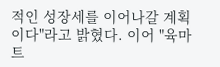적인 성장세를 이어나갈 계획이다"라고 밝혔다. 이어 "육마트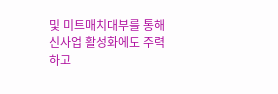및 미트매치대부를 통해 신사업 활성화에도 주력하고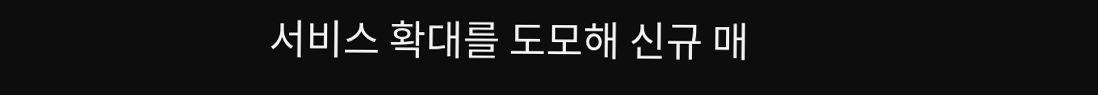서비스 확대를 도모해 신규 매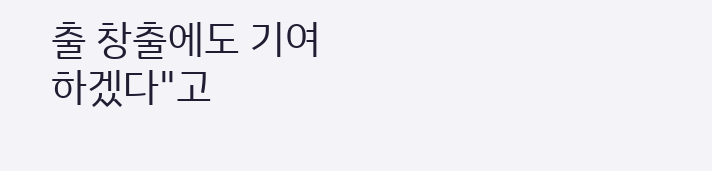출 창출에도 기여하겠다"고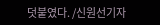덧붙였다. /신원선기자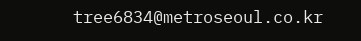tree6834@metroseoul.co.kr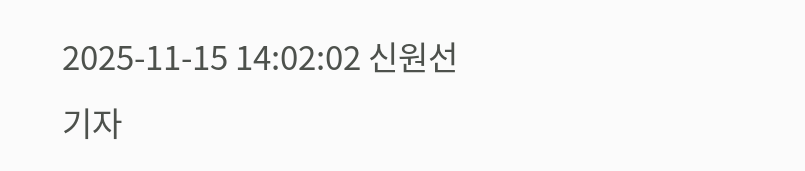2025-11-15 14:02:02 신원선 기자